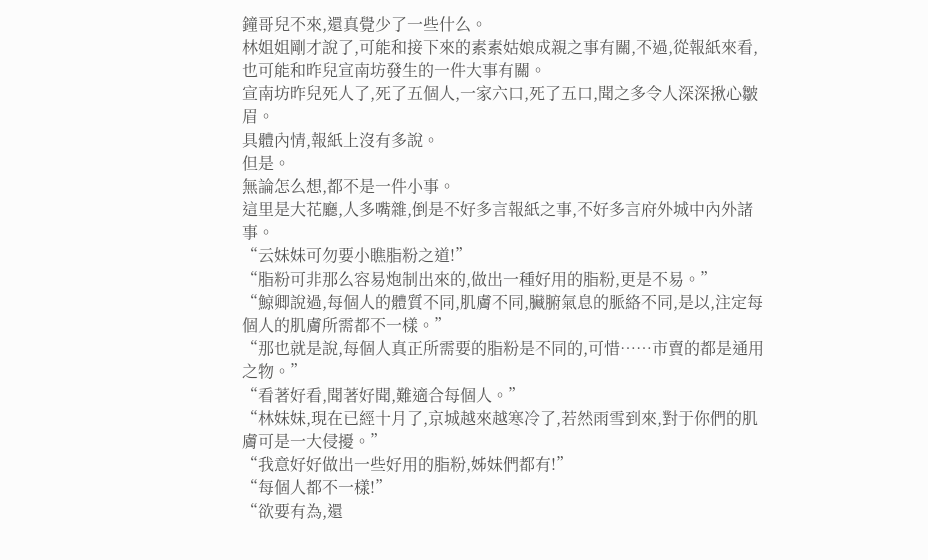鐘哥兒不來,還真覺少了一些什么。
林姐姐剛才說了,可能和接下來的素素姑娘成親之事有關,不過,從報紙來看,也可能和昨兒宣南坊發生的一件大事有關。
宣南坊昨兒死人了,死了五個人,一家六口,死了五口,聞之多令人深深揪心皺眉。
具體內情,報紙上沒有多說。
但是。
無論怎么想,都不是一件小事。
這里是大花廳,人多嘴雜,倒是不好多言報紙之事,不好多言府外城中內外諸事。
“云妹妹可勿要小瞧脂粉之道!”
“脂粉可非那么容易炮制出來的,做出一種好用的脂粉,更是不易。”
“鯨卿說過,每個人的體質不同,肌膚不同,臟腑氣息的脈絡不同,是以,注定每個人的肌膚所需都不一樣。”
“那也就是說,每個人真正所需要的脂粉是不同的,可惜……市賣的都是通用之物。”
“看著好看,聞著好聞,難適合每個人。”
“林妹妹,現在已經十月了,京城越來越寒冷了,若然雨雪到來,對于你們的肌膚可是一大侵擾。”
“我意好好做出一些好用的脂粉,姊妹們都有!”
“每個人都不一樣!”
“欲要有為,還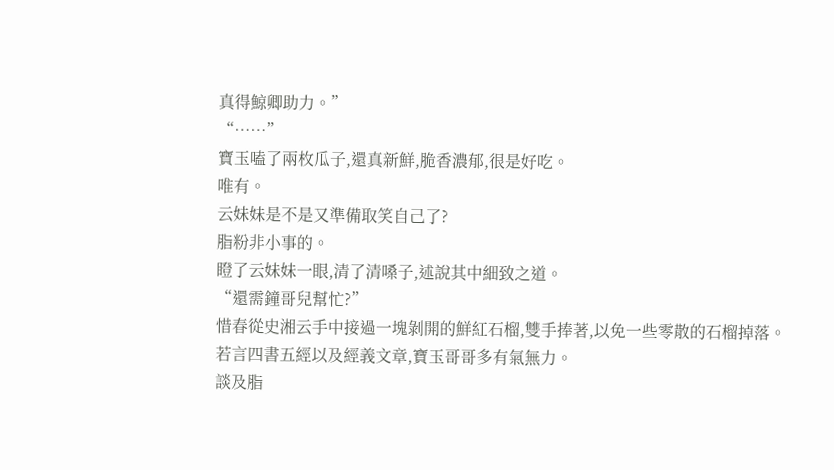真得鯨卿助力。”
“……”
寶玉嗑了兩枚瓜子,還真新鮮,脆香濃郁,很是好吃。
唯有。
云妹妹是不是又準備取笑自己了?
脂粉非小事的。
瞪了云妹妹一眼,清了清嗓子,述說其中細致之道。
“還需鐘哥兒幫忙?”
惜春從史湘云手中接過一塊剝開的鮮紅石榴,雙手捧著,以免一些零散的石榴掉落。
若言四書五經以及經義文章,寶玉哥哥多有氣無力。
談及脂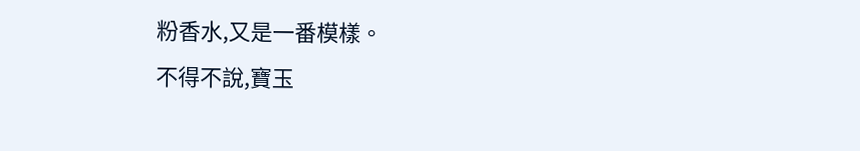粉香水,又是一番模樣。
不得不說,寶玉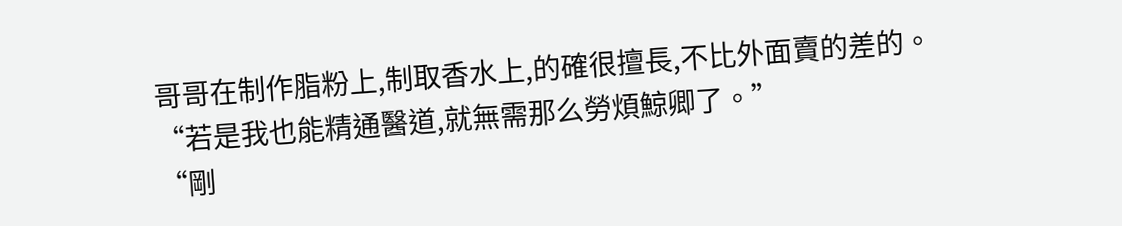哥哥在制作脂粉上,制取香水上,的確很擅長,不比外面賣的差的。
“若是我也能精通醫道,就無需那么勞煩鯨卿了。”
“剛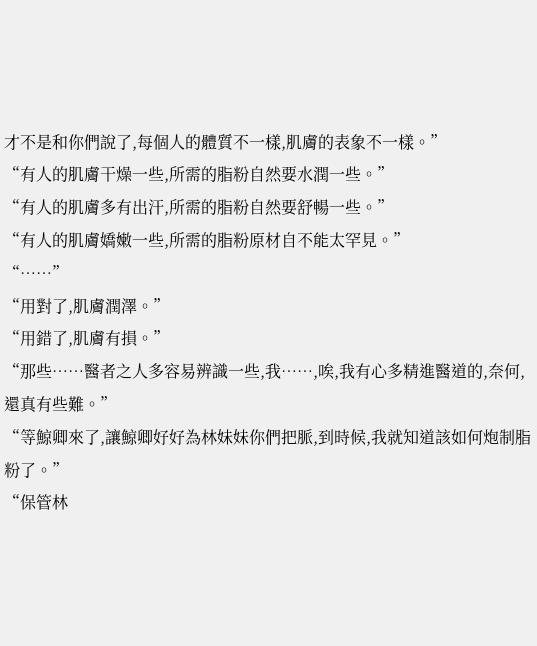才不是和你們說了,每個人的體質不一樣,肌膚的表象不一樣。”
“有人的肌膚干燥一些,所需的脂粉自然要水潤一些。”
“有人的肌膚多有出汗,所需的脂粉自然要舒暢一些。”
“有人的肌膚嬌嫩一些,所需的脂粉原材自不能太罕見。”
“……”
“用對了,肌膚潤澤。”
“用錯了,肌膚有損。”
“那些……醫者之人多容易辨識一些,我……,唉,我有心多精進醫道的,奈何,還真有些難。”
“等鯨卿來了,讓鯨卿好好為林妹妹你們把脈,到時候,我就知道該如何炮制脂粉了。”
“保管林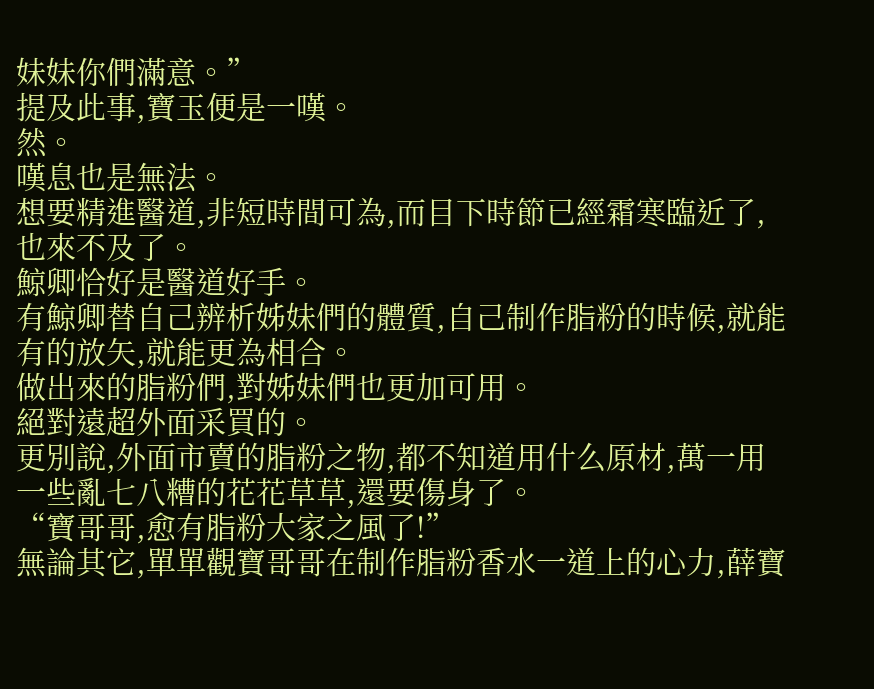妹妹你們滿意。”
提及此事,寶玉便是一嘆。
然。
嘆息也是無法。
想要精進醫道,非短時間可為,而目下時節已經霜寒臨近了,也來不及了。
鯨卿恰好是醫道好手。
有鯨卿替自己辨析姊妹們的體質,自己制作脂粉的時候,就能有的放矢,就能更為相合。
做出來的脂粉們,對姊妹們也更加可用。
絕對遠超外面采買的。
更別說,外面市賣的脂粉之物,都不知道用什么原材,萬一用一些亂七八糟的花花草草,還要傷身了。
“寶哥哥,愈有脂粉大家之風了!”
無論其它,單單觀寶哥哥在制作脂粉香水一道上的心力,薛寶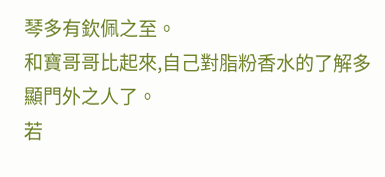琴多有欽佩之至。
和寶哥哥比起來,自己對脂粉香水的了解多顯門外之人了。
若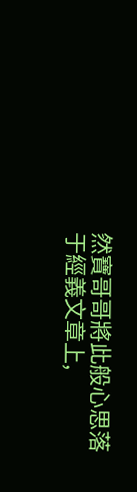然寶哥哥將此般心思落于經義文章上,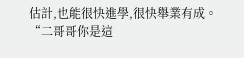估計,也能很快進學,很快舉業有成。
“二哥哥你是這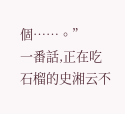個……。”
一番話,正在吃石榴的史湘云不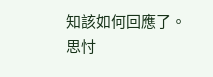知該如何回應了。
思忖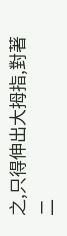之,只得伸出大拇指,對著二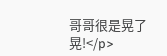哥哥很是晃了晃!</p>